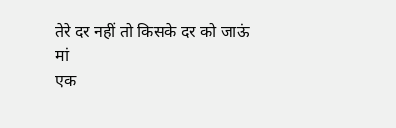तेरे दर नहीं तो किसके दर को जाऊं मां
एक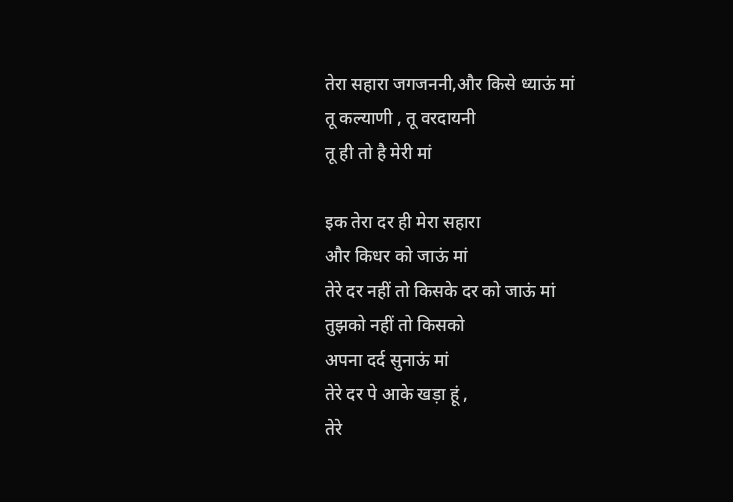तेरा सहारा जगजननी,और किसे ध्याऊं मां
तू कल्याणी , तू वरदायनी
तू ही तो है मेरी मां

इक तेरा दर ही मेरा सहारा
और किधर को जाऊं मां
तेरे दर नहीं तो किसके दर को जाऊं मां
तुझको नहीं तो किसको
अपना दर्द सुनाऊं मां
तेरे दर पे आके खड़ा हूं ,
तेरे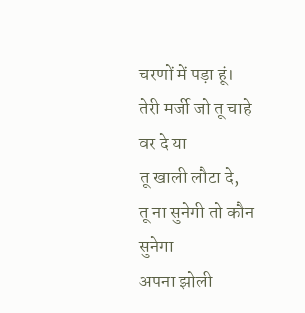चरणों में पड़ा हूं।
तेरी मर्जी जो तू चाहे
वर दे या
तू खाली लौटा दे,
तू ना सुनेगी तो कौन सुनेगा
अपना झोली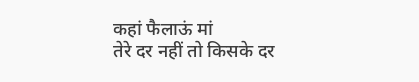कहां फैलाऊं मां
तेरे दर नहीं तो किसके दर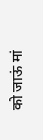को जाऊं मां